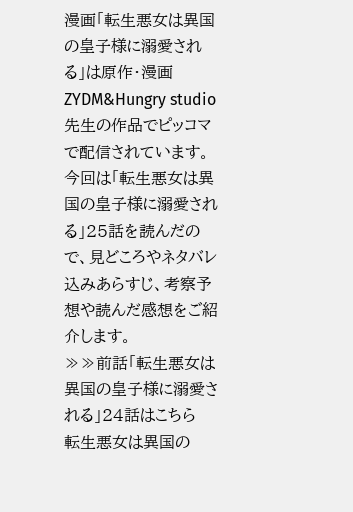漫画「転生悪女は異国の皇子様に溺愛される」は原作・漫画ZYDM&Hungry studio先生の作品でピッコマで配信されています。
今回は「転生悪女は異国の皇子様に溺愛される」25話を読んだので、見どころやネタバレ込みあらすじ、考察予想や読んだ感想をご紹介します。
≫≫前話「転生悪女は異国の皇子様に溺愛される」24話はこちら
転生悪女は異国の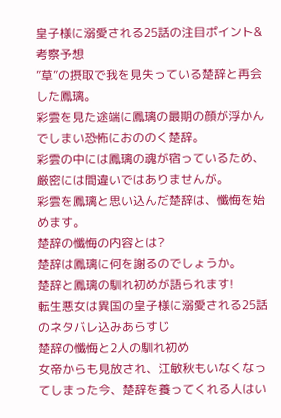皇子様に溺愛される25話の注目ポイント&考察予想
”草”の摂取で我を見失っている楚辞と再会した鳳璃。
彩雲を見た途端に鳳璃の最期の顔が浮かんでしまい恐怖におののく楚辞。
彩雲の中には鳳璃の魂が宿っているため、厳密には間違いではありませんが。
彩雲を鳳璃と思い込んだ楚辞は、懺悔を始めます。
楚辞の懺悔の内容とは?
楚辞は鳳璃に何を謝るのでしょうか。
楚辞と鳳璃の馴れ初めが語られます!
転生悪女は異国の皇子様に溺愛される25話のネタバレ込みあらすじ
楚辞の懺悔と2人の馴れ初め
女帝からも見放され、江敏秋もいなくなってしまった今、楚辞を養ってくれる人はい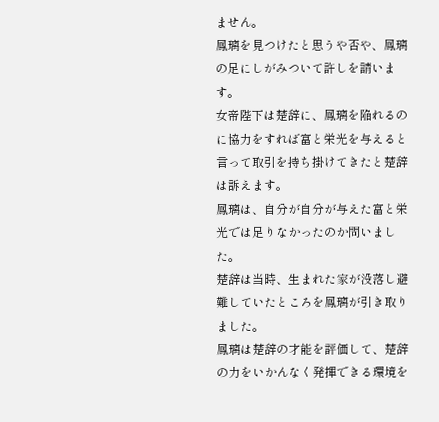ません。
鳳璃を見つけたと思うや否や、鳳璃の足にしがみついて許しを請います。
女帝陛下は楚辞に、鳳璃を陥れるのに協力をすれば富と栄光を与えると言って取引を持ち掛けてきたと楚辞は訴えます。
鳳璃は、自分が自分が与えた富と栄光では足りなかったのか問いました。
楚辞は当時、生まれた家が没落し避難していたところを鳳璃が引き取りました。
鳳璃は楚辞の才能を評価して、楚辞の力をいかんなく発揮できる環境を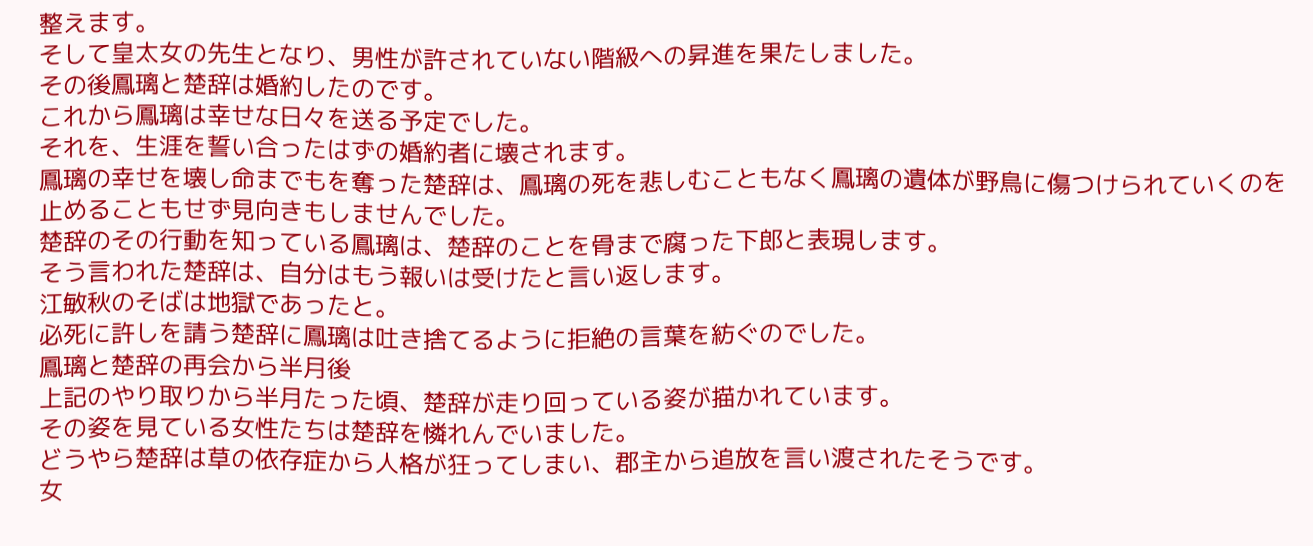整えます。
そして皇太女の先生となり、男性が許されていない階級への昇進を果たしました。
その後鳳璃と楚辞は婚約したのです。
これから鳳璃は幸せな日々を送る予定でした。
それを、生涯を誓い合ったはずの婚約者に壊されます。
鳳璃の幸せを壊し命までもを奪った楚辞は、鳳璃の死を悲しむこともなく鳳璃の遺体が野鳥に傷つけられていくのを止めることもせず見向きもしませんでした。
楚辞のその行動を知っている鳳璃は、楚辞のことを骨まで腐った下郎と表現します。
そう言われた楚辞は、自分はもう報いは受けたと言い返します。
江敏秋のそばは地獄であったと。
必死に許しを請う楚辞に鳳璃は吐き捨てるように拒絶の言葉を紡ぐのでした。
鳳璃と楚辞の再会から半月後
上記のやり取りから半月たった頃、楚辞が走り回っている姿が描かれています。
その姿を見ている女性たちは楚辞を憐れんでいました。
どうやら楚辞は草の依存症から人格が狂ってしまい、郡主から追放を言い渡されたそうです。
女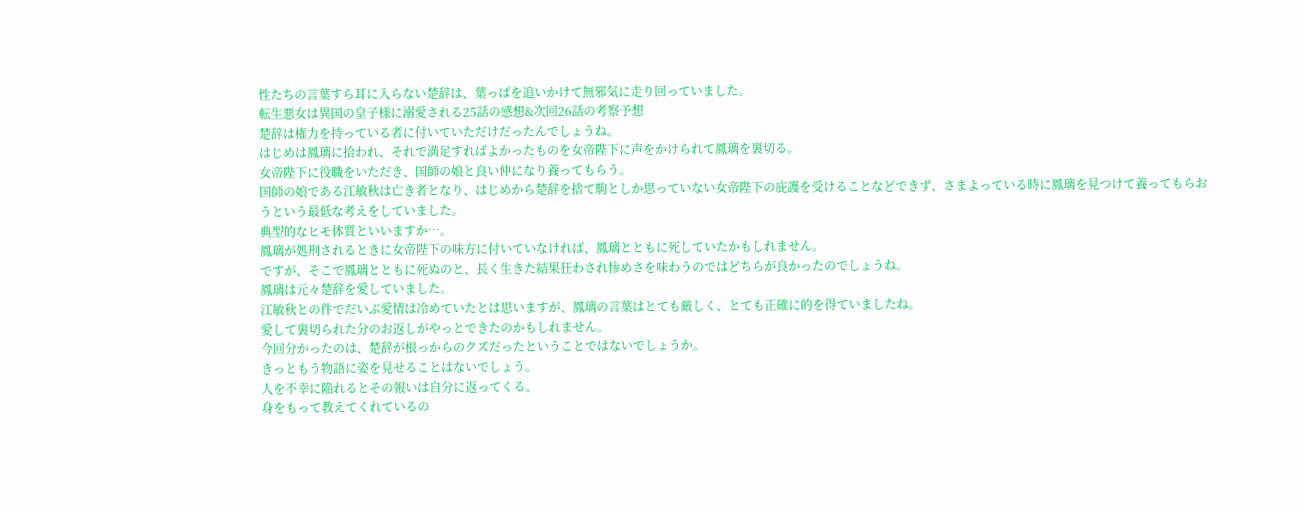性たちの言葉すら耳に入らない楚辞は、葉っぱを追いかけて無邪気に走り回っていました。
転生悪女は異国の皇子様に溺愛される25話の感想&次回26話の考察予想
楚辞は権力を持っている者に付いていただけだったんでしょうね。
はじめは鳳璃に拾われ、それで満足すればよかったものを女帝陛下に声をかけられて鳳璃を裏切る。
女帝陛下に役職をいただき、国師の娘と良い仲になり養ってもらう。
国師の娘である江敏秋は亡き者となり、はじめから楚辞を捨て駒としか思っていない女帝陛下の庇護を受けることなどできず、さまよっている時に鳳璃を見つけて養ってもらおうという最低な考えをしていました。
典型的なヒモ体質といいますか…。
鳳璃が処刑されるときに女帝陛下の味方に付いていなければ、鳳璃とともに死していたかもしれません。
ですが、そこで鳳璃とともに死ぬのと、長く生きた結果狂わされ惨めさを味わうのではどちらが良かったのでしょうね。
鳳璃は元々楚辞を愛していました。
江敏秋との件でだいぶ愛情は冷めていたとは思いますが、鳳璃の言葉はとても厳しく、とても正確に的を得ていましたね。
愛して裏切られた分のお返しがやっとできたのかもしれません。
今回分かったのは、楚辞が根っからのクズだったということではないでしょうか。
きっともう物語に姿を見せることはないでしょう。
人を不幸に陥れるとその報いは自分に返ってくる。
身をもって教えてくれているの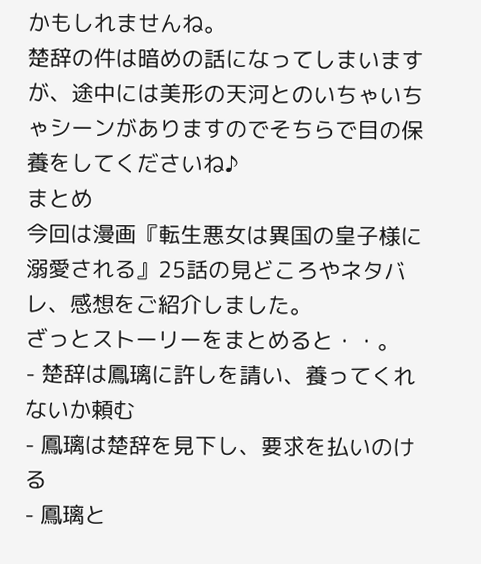かもしれませんね。
楚辞の件は暗めの話になってしまいますが、途中には美形の天河とのいちゃいちゃシーンがありますのでそちらで目の保養をしてくださいね♪
まとめ
今回は漫画『転生悪女は異国の皇子様に溺愛される』25話の見どころやネタバレ、感想をご紹介しました。
ざっとストーリーをまとめると・・。
- 楚辞は鳳璃に許しを請い、養ってくれないか頼む
- 鳳璃は楚辞を見下し、要求を払いのける
- 鳳璃と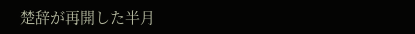楚辞が再開した半月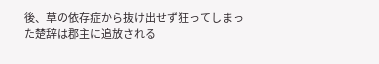後、草の依存症から抜け出せず狂ってしまった楚辞は郡主に追放される